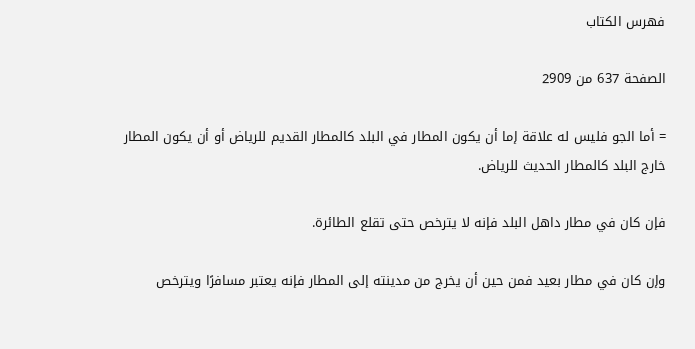فهرس الكتاب

الصفحة 637 من 2909

= أما الجو فليس له علاقة إما أن يكون المطار في البلد كالمطار القديم للرياض أو أن يكون المطار خارج البلد كالمطار الحديث للرياض.

فإن كان في مطار داهل البلد فإنه لا يترخص حتى تقلع الطائرة.

وإن كان في مطار بعيد فمن حين أن يخرج من مدينته إلى المطار فإنه يعتبر مسافرًا ويترخص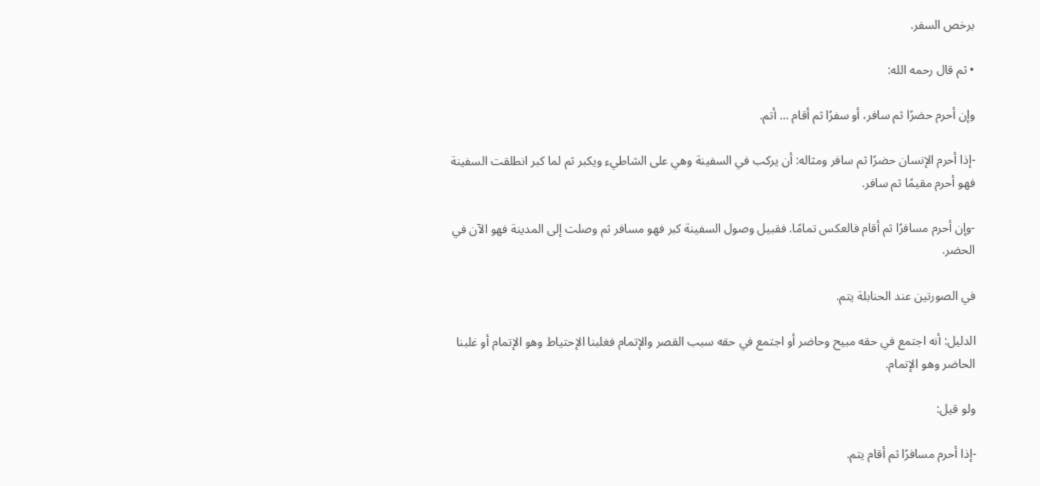برخص السفر.

• ثم قال رحمه الله:

وإن أحرم حضرًا ثم سافر، أو سفرًا ثم أقام ... أتم.

-إذا أحرم الإنسان حضرًا ثم سافر ومثاله: أن يركب في السفينة وهي على الشاطيء ويكبر ثم لما كبر انطلقت السفينة فهو أحرم مقيمًا ثم سافر.

-وإن أحرم مسافرًا ثم أقام فالعكس تمامًا. فقبيل وصول السفينة كبر فهو مسافر ثم وصلت إلى المدينة فهو الآن في الحضر.

في الصورتين عند الحنابلة يتم.

الدليل: أنه اجتمع في حقه مبيح وحاضر أو اجتمع في حقه سبب القصر والإتمام فغلبنا الإحتياط وهو الإتمام أو غلبنا الحاضر وهو الإتمام.

ولو قيل:

-إذا أحرم مسافرًا ثم أقام يتم.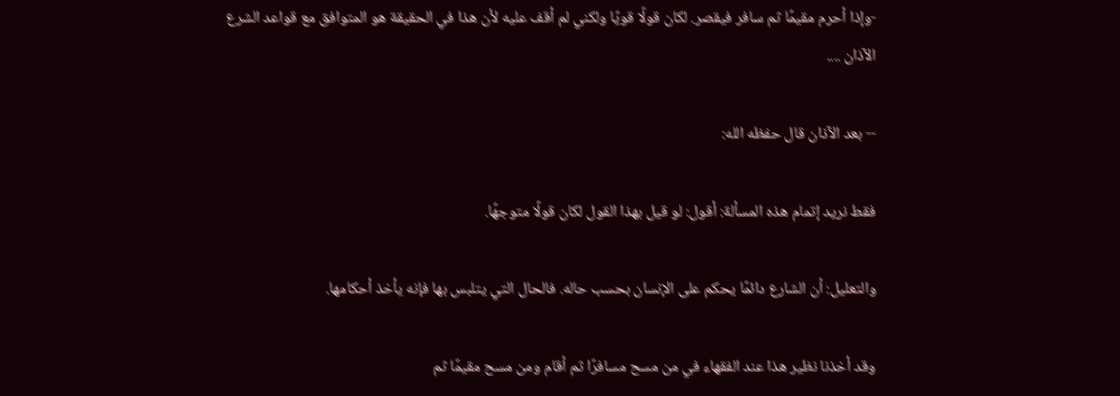-وإذا أحرم مقيمًا ثم سافر فيقصر. لكان قولًا قويًا ولكني لم أقف عليه لأن هذا في الحقيقة هو المتوافق مع قواعد الشرع الآذان ....

-- بعد الآذان قال حفظه الله:

فقط نريد إتمام هذه المسألة: أقول: لو قيل بهذا القول لكان قولًا متوجهًا.

والتعليل: أن الشارع دائمًا يحكم على الإنسان بحسب حاله. فالحال التي يتلبس بها فإنه يأخذ أحكامها.

وقد أخذنا نظير هذا عند الفقهاء في من مسح مسافرًا ثم أقام ومن مسح مقيمًا ثم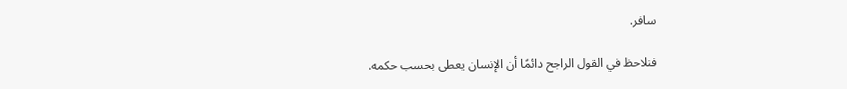سافر.

فنلاحظ في القول الراجح دائمًا أن الإنسان يعطى بحسب حكمه.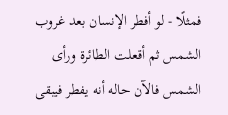فمثلًا - لو أفطر الإنسان بعد غروب الشمس ثم أقعلت الطائرة ورأى الشمس فالآن حاله أنه يفطر فيبقى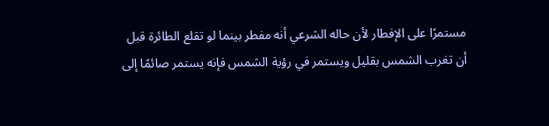مستمرًا على الإفطار لأن حاله الشرعي أنه مفطر بينما لو تقلع الطائرة قبل أن تغرب الشمس بقليل ويستمر في رؤية الشمس فإنه يستمر صائمًا إلى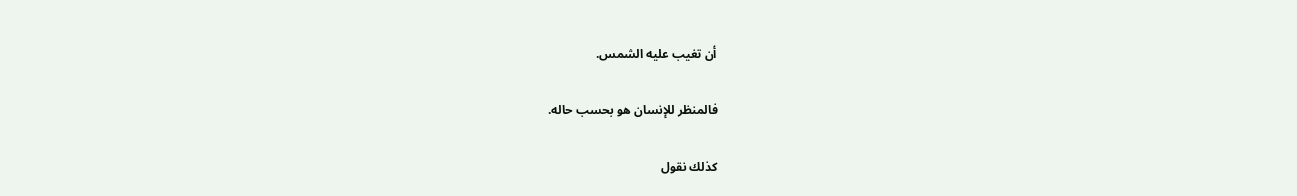أن تغيب عليه الشمس.

فالمنظر للإنسان هو بحسب حاله.

كذلك نقول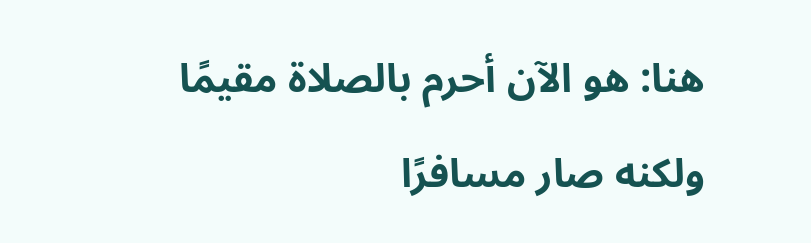هنا: هو الآن أحرم بالصلاة مقيمًا ولكنه صار مسافرًا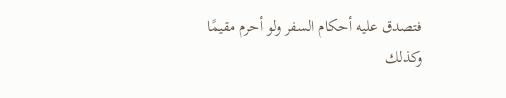فتصدق عليه أحكام السفر ولو أحرم مقيمًا وكذلك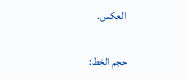العكس.

حجم الخط: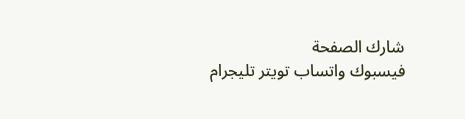شارك الصفحة
فيسبوك واتساب تويتر تليجرام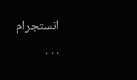انستجرام
. . .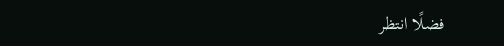فضلًا انتظر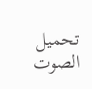تحميل الصوت